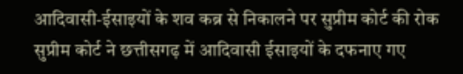आदिवासी-ईसाइयों के शव कब्र से निकालने पर सुप्रीम कोर्ट की रोक
सुप्रीम कोर्ट ने छत्तीसगढ़ में आदिवासी ईसाइयों के दफनाए गए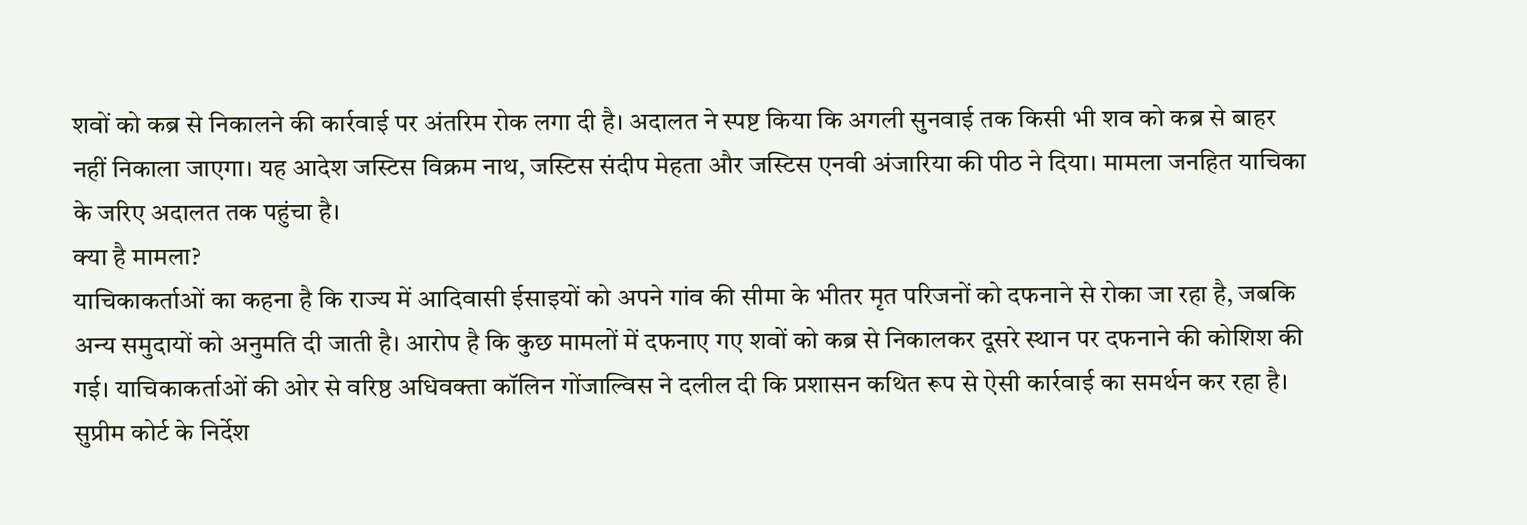शवों को कब्र से निकालने की कार्रवाई पर अंतरिम रोक लगा दी है। अदालत ने स्पष्ट किया कि अगली सुनवाई तक किसी भी शव को कब्र से बाहर नहीं निकाला जाएगा। यह आदेश जस्टिस विक्रम नाथ, जस्टिस संदीप मेहता और जस्टिस एनवी अंजारिया की पीठ ने दिया। मामला जनहित याचिका के जरिए अदालत तक पहुंचा है।
क्या है मामला?
याचिकाकर्ताओं का कहना है कि राज्य में आदिवासी ईसाइयों को अपने गांव की सीमा के भीतर मृत परिजनों को दफनाने से रोका जा रहा है, जबकि अन्य समुदायों को अनुमति दी जाती है। आरोप है कि कुछ मामलों में दफनाए गए शवों को कब्र से निकालकर दूसरे स्थान पर दफनाने की कोशिश की गई। याचिकाकर्ताओं की ओर से वरिष्ठ अधिवक्ता कॉलिन गोंजाल्विस ने दलील दी कि प्रशासन कथित रूप से ऐसी कार्रवाई का समर्थन कर रहा है।
सुप्रीम कोर्ट के निर्देश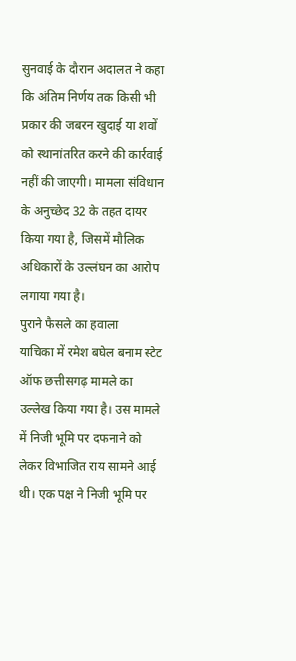सुनवाई के दौरान अदालत ने कहा कि अंतिम निर्णय तक किसी भी प्रकार की जबरन खुदाई या शवों को स्थानांतरित करने की कार्रवाई नहीं की जाएगी। मामला संविधान के अनुच्छेद 32 के तहत दायर किया गया है, जिसमें मौलिक अधिकारों के उल्लंघन का आरोप लगाया गया है।
पुराने फैसले का हवाला
याचिका में रमेश बघेल बनाम स्टेट ऑफ छत्तीसगढ़ मामले का उल्लेख किया गया है। उस मामले में निजी भूमि पर दफनाने को लेकर विभाजित राय सामने आई थी। एक पक्ष ने निजी भूमि पर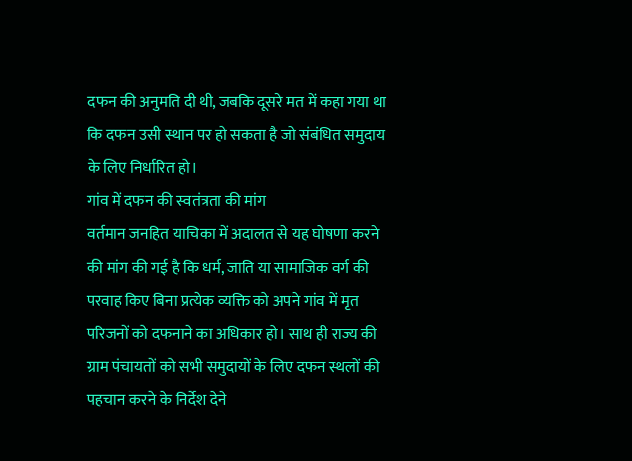दफन की अनुमति दी थी, जबकि दूसरे मत में कहा गया था कि दफन उसी स्थान पर हो सकता है जो संबंधित समुदाय के लिए निर्धारित हो।
गांव में दफन की स्वतंत्रता की मांग
वर्तमान जनहित याचिका में अदालत से यह घोषणा करने की मांग की गई है कि धर्म, जाति या सामाजिक वर्ग की परवाह किए बिना प्रत्येक व्यक्ति को अपने गांव में मृत परिजनों को दफनाने का अधिकार हो। साथ ही राज्य की ग्राम पंचायतों को सभी समुदायों के लिए दफन स्थलों की पहचान करने के निर्देश देने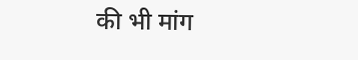की भी मांग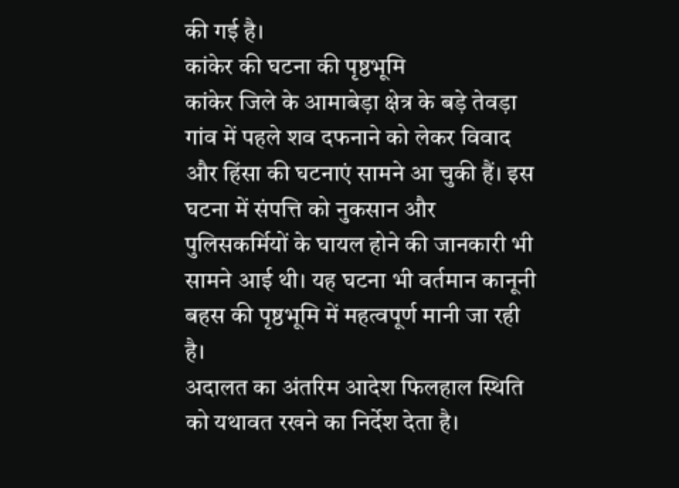की गई है।
कांकेर की घटना की पृष्ठभूमि
कांकेर जिले के आमाबेड़ा क्षेत्र के बड़े तेवड़ा गांव में पहले शव दफनाने को लेकर विवाद और हिंसा की घटनाएं सामने आ चुकी हैं। इस घटना में संपत्ति को नुकसान और पुलिसकर्मियों के घायल होने की जानकारी भी सामने आई थी। यह घटना भी वर्तमान कानूनी बहस की पृष्ठभूमि में महत्वपूर्ण मानी जा रही है।
अदालत का अंतरिम आदेश फिलहाल स्थिति को यथावत रखने का निर्देश देता है।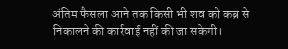अंतिम फैसला आने तक किसी भी शव को कब्र से निकालने की कार्रवाई नहीं की जा सकेगी।